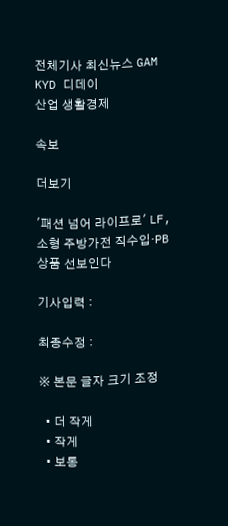전체기사 최신뉴스 GAM
KYD 디데이
산업 생활경제

속보

더보기

'패션 넘어 라이프로' LF, 소형 주방가전 직수입·PB 상품 선보인다

기사입력 :

최종수정 :

※ 본문 글자 크기 조정

  • 더 작게
  • 작게
  • 보통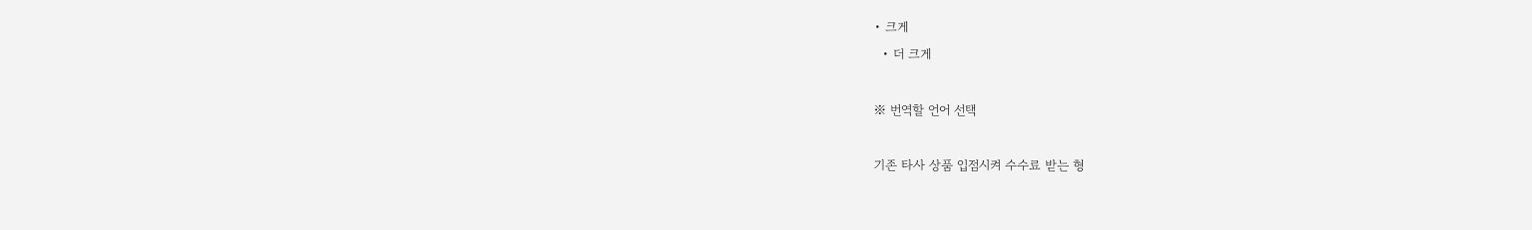• 크게
  • 더 크게

※ 번역할 언어 선택

기존 타사 상품 입점시켜 수수료 받는 형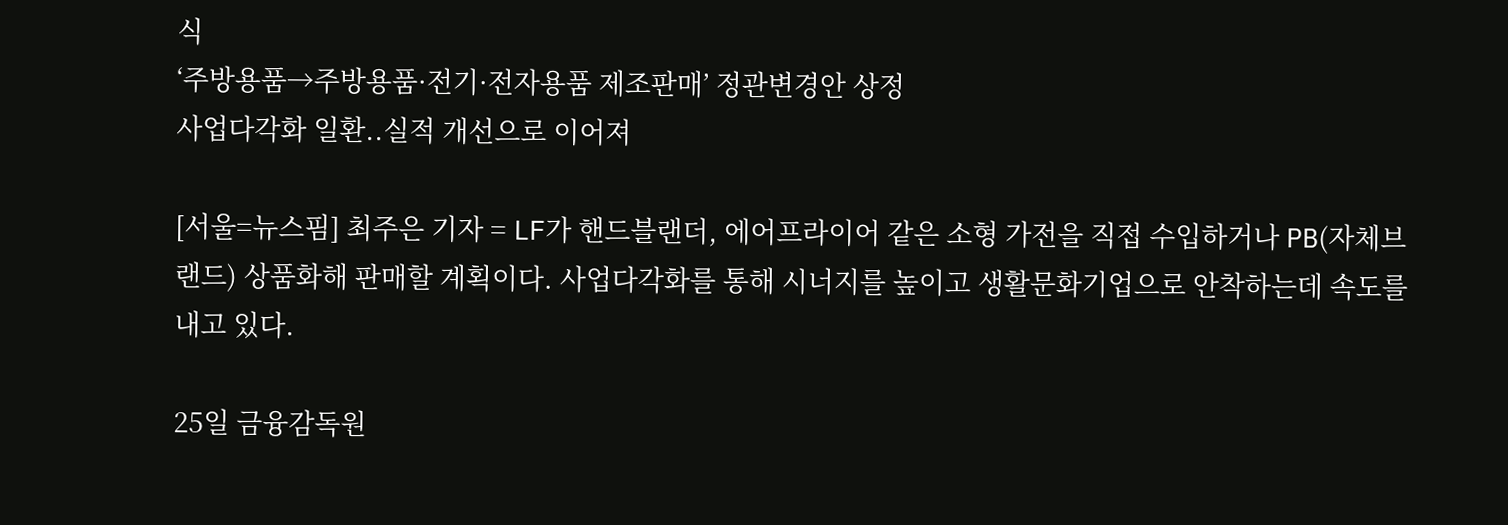식
‘주방용품→주방용품·전기·전자용품 제조판매’ 정관변경안 상정
사업다각화 일환..실적 개선으로 이어져

[서울=뉴스핌] 최주은 기자 = LF가 핸드블랜더, 에어프라이어 같은 소형 가전을 직접 수입하거나 PB(자체브랜드) 상품화해 판매할 계획이다. 사업다각화를 통해 시너지를 높이고 생활문화기업으로 안착하는데 속도를 내고 있다.

25일 금융감독원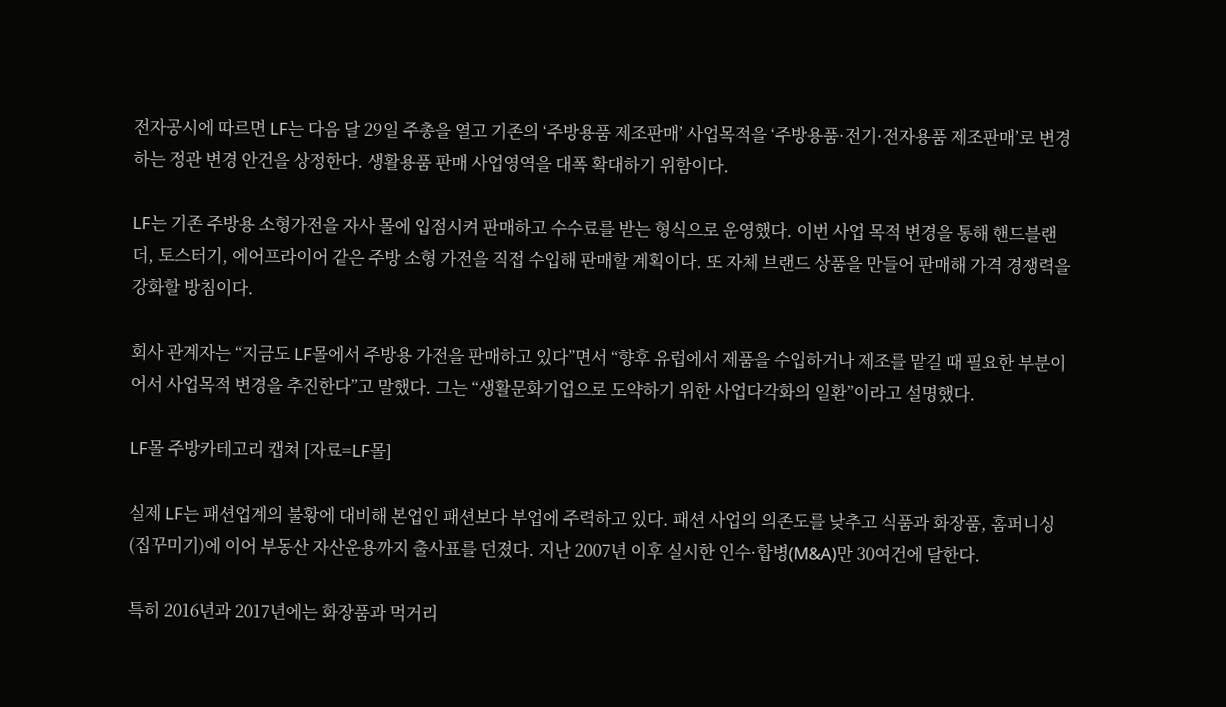전자공시에 따르면 LF는 다음 달 29일 주총을 열고 기존의 ‘주방용품 제조판매’ 사업목적을 ‘주방용품·전기·전자용품 제조판매’로 변경하는 정관 변경 안건을 상정한다. 생활용품 판매 사업영역을 대폭 확대하기 위함이다.

LF는 기존 주방용 소형가전을 자사 몰에 입점시켜 판매하고 수수료를 받는 형식으로 운영했다. 이번 사업 목적 변경을 통해 핸드블랜더, 토스터기, 에어프라이어 같은 주방 소형 가전을 직접 수입해 판매할 계획이다. 또 자체 브랜드 상품을 만들어 판매해 가격 경쟁력을 강화할 방침이다.

회사 관계자는 “지금도 LF몰에서 주방용 가전을 판매하고 있다”면서 “향후 유럽에서 제품을 수입하거나 제조를 맡길 때 필요한 부분이어서 사업목적 변경을 추진한다”고 말했다. 그는 “생활문화기업으로 도약하기 위한 사업다각화의 일환”이라고 설명했다.

LF몰 주방카테고리 캡쳐 [자료=LF몰]

실제 LF는 패션업계의 불황에 대비해 본업인 패션보다 부업에 주력하고 있다. 패션 사업의 의존도를 낮추고 식품과 화장품, 홈퍼니싱(집꾸미기)에 이어 부동산 자산운용까지 출사표를 던졌다. 지난 2007년 이후 실시한 인수·합병(M&A)만 30여건에 달한다.

특히 2016년과 2017년에는 화장품과 먹거리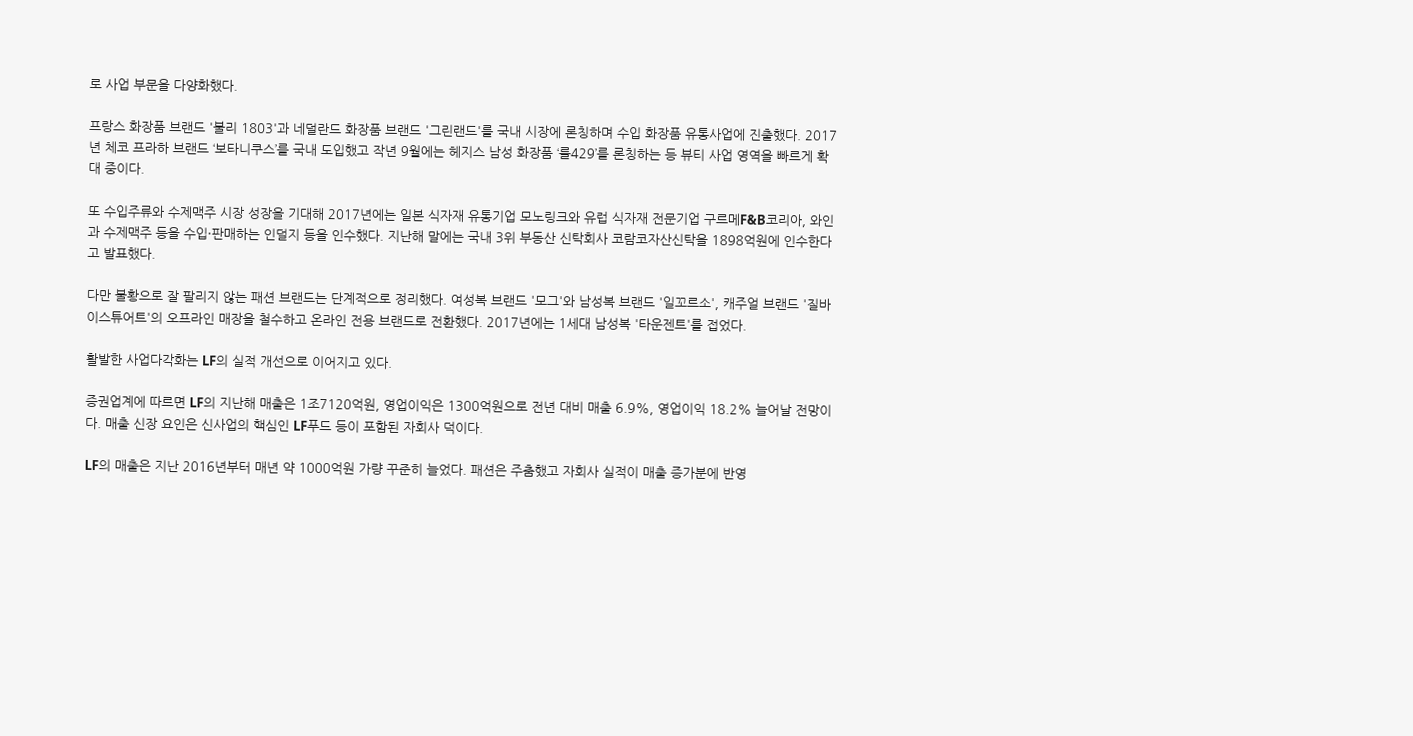로 사업 부문을 다양화했다.

프랑스 화장품 브랜드 '불리 1803'과 네덜란드 화장품 브랜드 '그린랜드'를 국내 시장에 론칭하며 수입 화장품 유통사업에 진출했다. 2017년 체코 프라하 브랜드 ‘보타니쿠스’를 국내 도입했고 작년 9월에는 헤지스 남성 화장품 ‘룰429’를 론칭하는 등 뷰티 사업 영역을 빠르게 확대 중이다.

또 수입주류와 수제맥주 시장 성장을 기대해 2017년에는 일본 식자재 유통기업 모노링크와 유럽 식자재 전문기업 구르메F&B코리아, 와인과 수제맥주 등을 수입·판매하는 인덜지 등을 인수했다. 지난해 말에는 국내 3위 부동산 신탁회사 코람코자산신탁을 1898억원에 인수한다고 발표했다.

다만 불황으로 잘 팔리지 않는 패션 브랜드는 단계적으로 정리했다. 여성복 브랜드 '모그'와 남성복 브랜드 '일꼬르소', 캐주얼 브랜드 '질바이스튜어트'의 오프라인 매장을 철수하고 온라인 전용 브랜드로 전환했다. 2017년에는 1세대 남성복 '타운젠트'를 접었다.

활발한 사업다각화는 LF의 실적 개선으로 이어지고 있다.

증권업계에 따르면 LF의 지난해 매출은 1조7120억원, 영업이익은 1300억원으로 전년 대비 매출 6.9%, 영업이익 18.2% 늘어날 전망이다. 매출 신장 요인은 신사업의 핵심인 LF푸드 등이 포함된 자회사 덕이다.

LF의 매출은 지난 2016년부터 매년 약 1000억원 가량 꾸준히 늘었다. 패션은 주춤했고 자회사 실적이 매출 증가분에 반영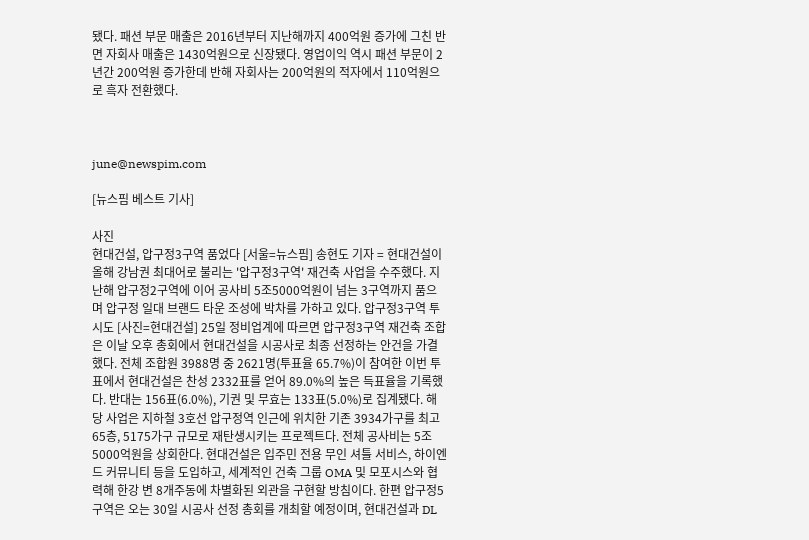됐다. 패션 부문 매출은 2016년부터 지난해까지 400억원 증가에 그친 반면 자회사 매출은 1430억원으로 신장됐다. 영업이익 역시 패션 부문이 2년간 200억원 증가한데 반해 자회사는 200억원의 적자에서 110억원으로 흑자 전환했다.



june@newspim.com

[뉴스핌 베스트 기사]

사진
현대건설, 압구정3구역 품었다 [서울=뉴스핌] 송현도 기자 = 현대건설이 올해 강남권 최대어로 불리는 '압구정3구역' 재건축 사업을 수주했다. 지난해 압구정2구역에 이어 공사비 5조5000억원이 넘는 3구역까지 품으며 압구정 일대 브랜드 타운 조성에 박차를 가하고 있다. 압구정3구역 투시도 [사진=현대건설] 25일 정비업계에 따르면 압구정3구역 재건축 조합은 이날 오후 총회에서 현대건설을 시공사로 최종 선정하는 안건을 가결했다. 전체 조합원 3988명 중 2621명(투표율 65.7%)이 참여한 이번 투표에서 현대건설은 찬성 2332표를 얻어 89.0%의 높은 득표율을 기록했다. 반대는 156표(6.0%), 기권 및 무효는 133표(5.0%)로 집계됐다. 해당 사업은 지하철 3호선 압구정역 인근에 위치한 기존 3934가구를 최고 65층, 5175가구 규모로 재탄생시키는 프로젝트다. 전체 공사비는 5조5000억원을 상회한다. 현대건설은 입주민 전용 무인 셔틀 서비스, 하이엔드 커뮤니티 등을 도입하고, 세계적인 건축 그룹 OMA 및 모포시스와 협력해 한강 변 8개주동에 차별화된 외관을 구현할 방침이다. 한편 압구정5구역은 오는 30일 시공사 선정 총회를 개최할 예정이며, 현대건설과 DL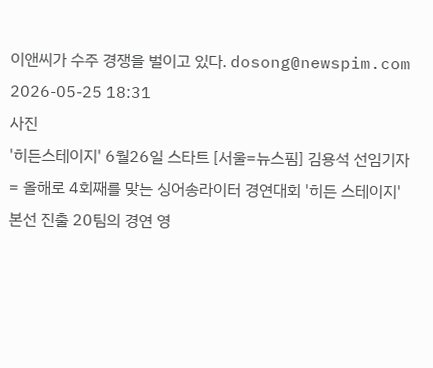이앤씨가 수주 경쟁을 벌이고 있다. dosong@newspim.com 2026-05-25 18:31
사진
'히든스테이지' 6월26일 스타트 [서울=뉴스핌] 김용석 선임기자 = 올해로 4회째를 맞는 싱어송라이터 경연대회 '히든 스테이지' 본선 진출 20팀의 경연 영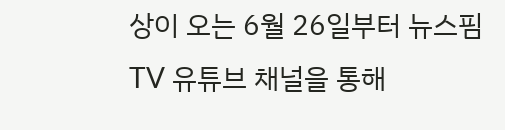상이 오는 6월 26일부터 뉴스핌TV 유튜브 채널을 통해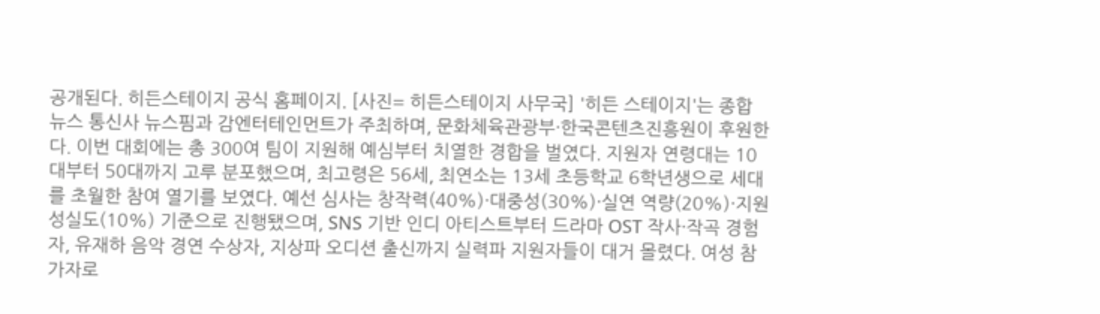공개된다. 히든스테이지 공식 홈페이지. [사진= 히든스테이지 사무국] '히든 스테이지'는 종합 뉴스 통신사 뉴스핌과 감엔터테인먼트가 주최하며, 문화체육관광부·한국콘텐츠진흥원이 후원한다. 이번 대회에는 총 300여 팀이 지원해 예심부터 치열한 경합을 벌였다. 지원자 연령대는 10대부터 50대까지 고루 분포했으며, 최고령은 56세, 최연소는 13세 초등학교 6학년생으로 세대를 초월한 참여 열기를 보였다. 예선 심사는 창작력(40%)·대중성(30%)·실연 역량(20%)·지원 성실도(10%) 기준으로 진행됐으며, SNS 기반 인디 아티스트부터 드라마 OST 작사·작곡 경험자, 유재하 음악 경연 수상자, 지상파 오디션 출신까지 실력파 지원자들이 대거 몰렸다. 여성 참가자로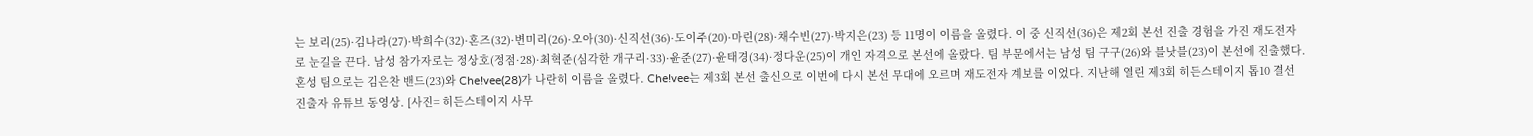는 보리(25)·김나라(27)·박희수(32)·혼즈(32)·변미리(26)·오아(30)·신직선(36)·도이주(20)·마린(28)·채수빈(27)·박지은(23) 등 11명이 이름을 올렸다. 이 중 신직선(36)은 제2회 본선 진출 경험을 가진 재도전자로 눈길을 끈다. 남성 참가자로는 정상호(정점·28)·최혁준(심각한 개구리·33)·윤준(27)·윤태경(34)·정다운(25)이 개인 자격으로 본선에 올랐다. 팀 부문에서는 남성 팀 구구(26)와 블낫블(23)이 본선에 진출했다. 혼성 팀으로는 김은찬 밴드(23)와 Che!vee(28)가 나란히 이름을 올렸다. Che!vee는 제3회 본선 출신으로 이번에 다시 본선 무대에 오르며 재도전자 계보를 이었다. 지난해 열린 제3회 히든스테이지 톱10 결선 진출자 유튜브 동영상. [사진= 히든스테이지 사무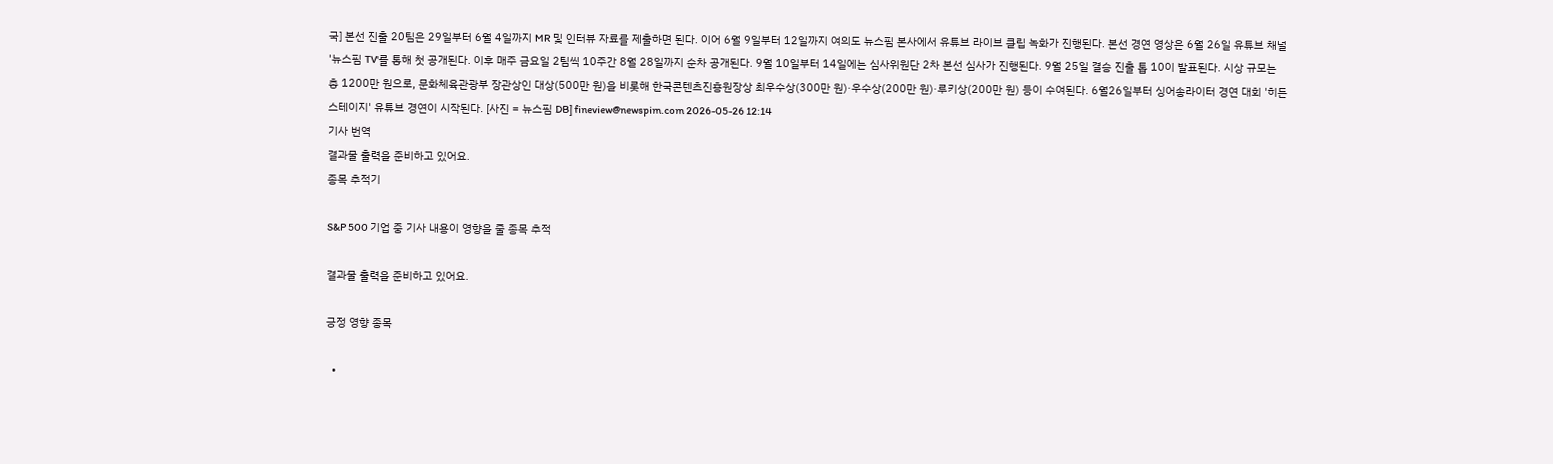국] 본선 진출 20팀은 29일부터 6월 4일까지 MR 및 인터뷰 자료를 제출하면 된다. 이어 6월 9일부터 12일까지 여의도 뉴스핌 본사에서 유튜브 라이브 클립 녹화가 진행된다. 본선 경연 영상은 6월 26일 유튜브 채널 '뉴스핌 TV'를 통해 첫 공개된다. 이후 매주 금요일 2팀씩 10주간 8월 28일까지 순차 공개된다. 9월 10일부터 14일에는 심사위원단 2차 본선 심사가 진행된다. 9월 25일 결승 진출 톱 10이 발표된다. 시상 규모는 총 1200만 원으로, 문화체육관광부 장관상인 대상(500만 원)을 비롯해 한국콘텐츠진흥원장상 최우수상(300만 원)·우수상(200만 원)·루키상(200만 원) 등이 수여된다. 6월26일부터 싱어송라이터 경연 대회 '히든 스테이지' 유튜브 경연이 시작된다. [사진 = 뉴스핌 DB] fineview@newspim.com 2026-05-26 12:14
기사 번역
결과물 출력을 준비하고 있어요.
종목 추적기

S&P 500 기업 중 기사 내용이 영향을 줄 종목 추적

결과물 출력을 준비하고 있어요.

긍정 영향 종목

  •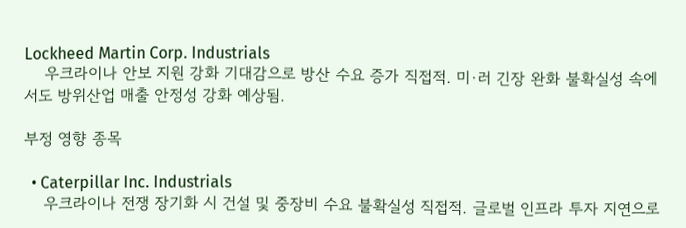Lockheed Martin Corp. Industrials
    우크라이나 안보 지원 강화 기대감으로 방산 수요 증가 직접적. 미·러 긴장 완화 불확실성 속에서도 방위산업 매출 안정성 강화 예상됨.

부정 영향 종목

  • Caterpillar Inc. Industrials
    우크라이나 전쟁 장기화 시 건설 및 중장비 수요 불확실성 직접적. 글로벌 인프라 투자 지연으로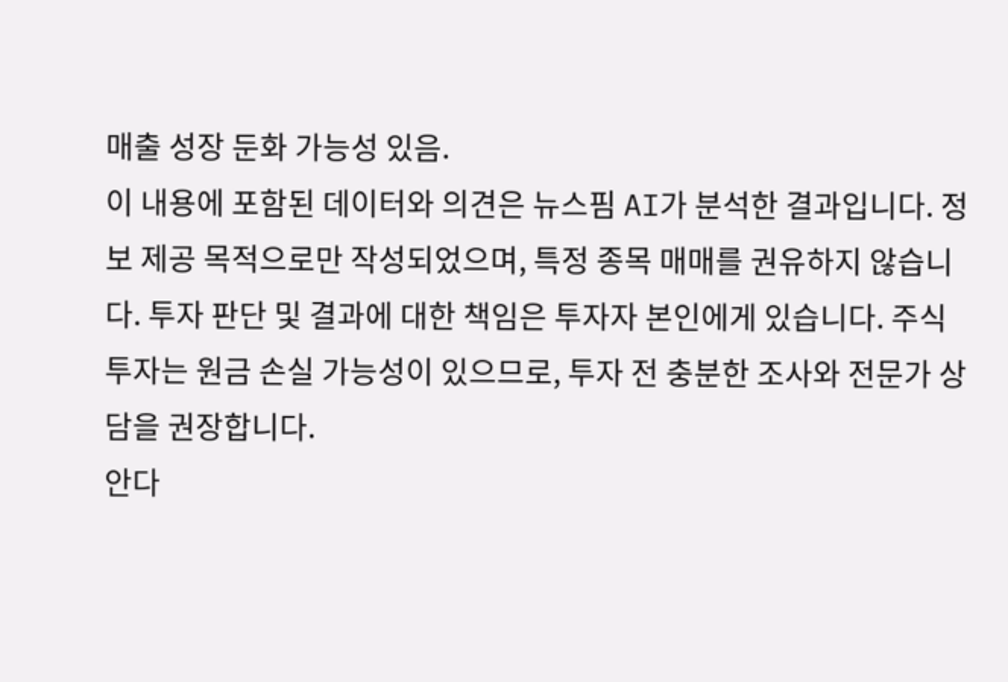매출 성장 둔화 가능성 있음.
이 내용에 포함된 데이터와 의견은 뉴스핌 AI가 분석한 결과입니다. 정보 제공 목적으로만 작성되었으며, 특정 종목 매매를 권유하지 않습니다. 투자 판단 및 결과에 대한 책임은 투자자 본인에게 있습니다. 주식 투자는 원금 손실 가능성이 있으므로, 투자 전 충분한 조사와 전문가 상담을 권장합니다.
안다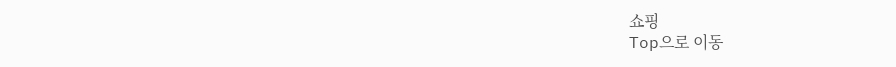쇼핑
Top으로 이동